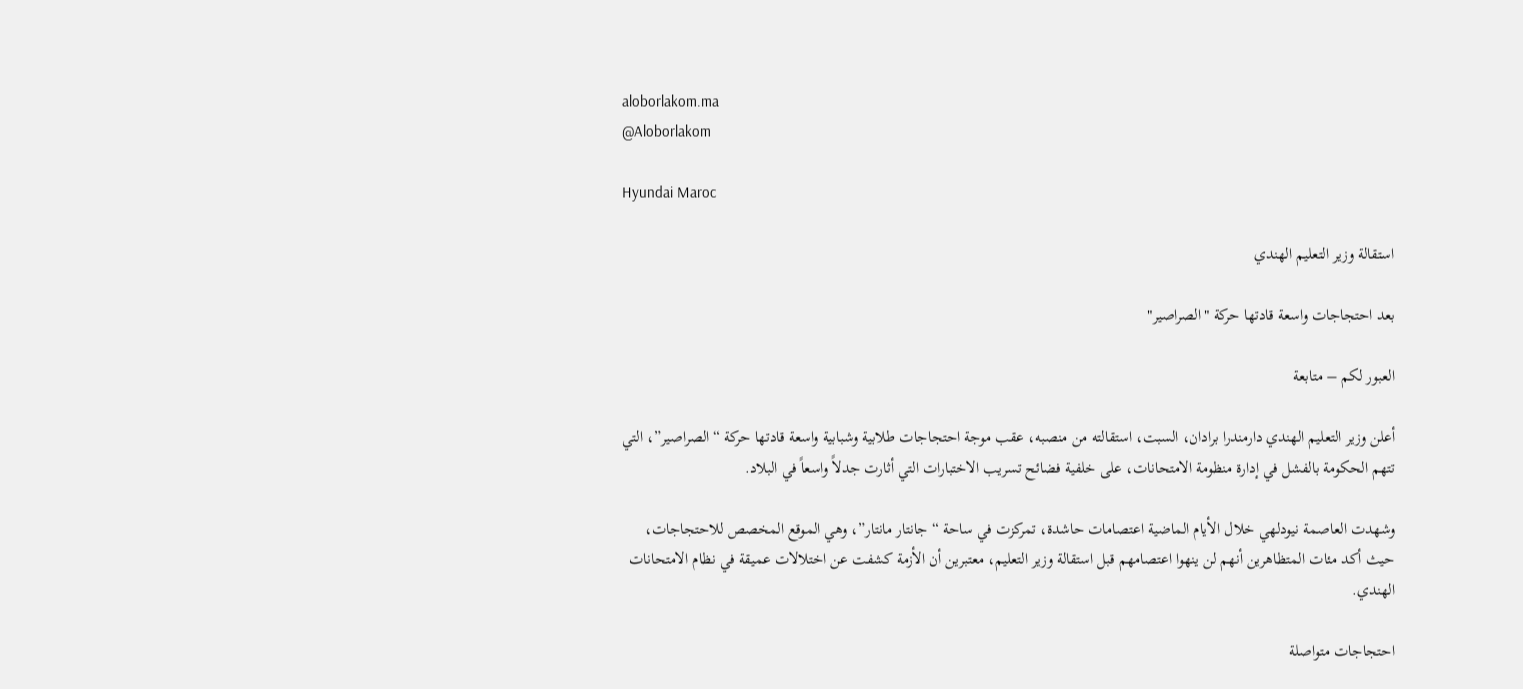aloborlakom.ma
@Aloborlakom

Hyundai Maroc

استقالة وزير التعليم الهندي

بعد احتجاجات واسعة قادتها حركة "الصراصير"

العبور لكم – متابعة

أعلن وزير التعليم الهندي دارمندرا برادان، السبت، استقالته من منصبه، عقب موجة احتجاجات طلابية وشبابية واسعة قادتها حركة “الصراصير”، التي تتهم الحكومة بالفشل في إدارة منظومة الامتحانات، على خلفية فضائح تسريب الاختبارات التي أثارت جدلاً واسعاً في البلاد.

وشهدت العاصمة نيودلهي خلال الأيام الماضية اعتصامات حاشدة، تمركزت في ساحة “جانتار مانتار”، وهي الموقع المخصص للاحتجاجات، حيث أكد مئات المتظاهرين أنهم لن ينهوا اعتصامهم قبل استقالة وزير التعليم، معتبرين أن الأزمة كشفت عن اختلالات عميقة في نظام الامتحانات الهندي.

احتجاجات متواصلة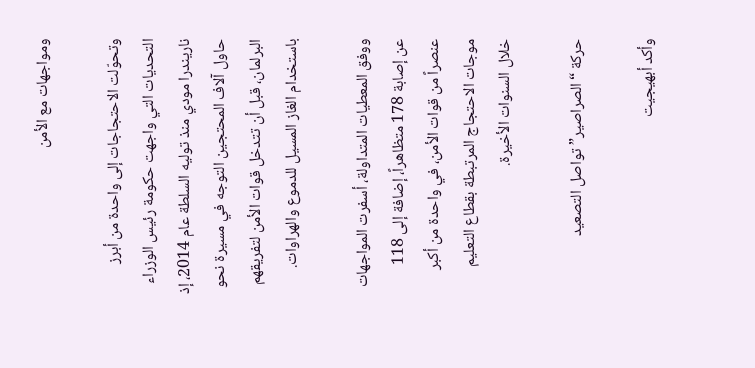ومواجهات مع الأمن

وتحوّلت الاحتجاجات إلى واحدة من أبرز التحديات التي واجهت حكومة رئيس الوزراء ناريندرا مودي منذ توليه السلطة عام 2014، إذ حاول آلاف المحتجين التوجه في مسيرة نحو البرلمان، قبل أن تتدخل قوات الأمن لتفريقهم باستخدام الغاز المسيل للدموع والهراوات.

ووفق المعطيات المتداولة، أسفرت المواجهات عن إصابة 178 متظاهراً، إضافة إلى 118 عنصراً من قوات الأمن، في واحدة من أكبر موجات الاحتجاج المرتبطة بقطاع التعليم خلال السنوات الأخيرة.

حركة “الصراصير” تواصل التصعيد

وأكد أبهيجيت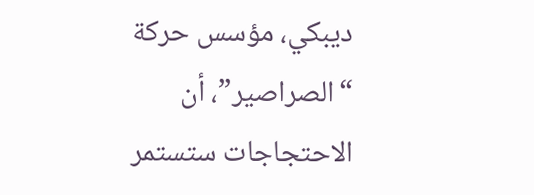ديبكي، مؤسس حركة “الصراصير”، أن الاحتجاجات ستستمر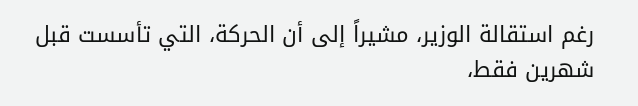رغم استقالة الوزير، مشيراً إلى أن الحركة، التي تأسست قبل شهرين فقط،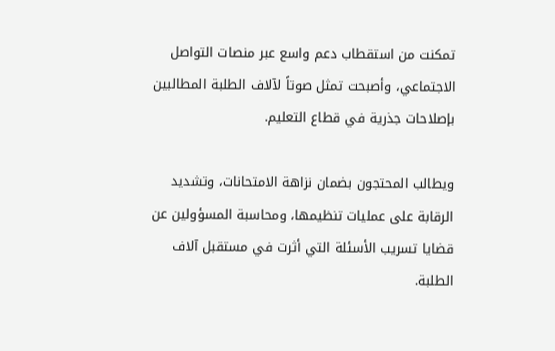تمكنت من استقطاب دعم واسع عبر منصات التواصل الاجتماعي، وأصبحت تمثل صوتاً لآلاف الطلبة المطالبين بإصلاحات جذرية في قطاع التعليم.

ويطالب المحتجون بضمان نزاهة الامتحانات، وتشديد الرقابة على عمليات تنظيمها، ومحاسبة المسؤولين عن قضايا تسريب الأسئلة التي أثرت في مستقبل آلاف الطلبة.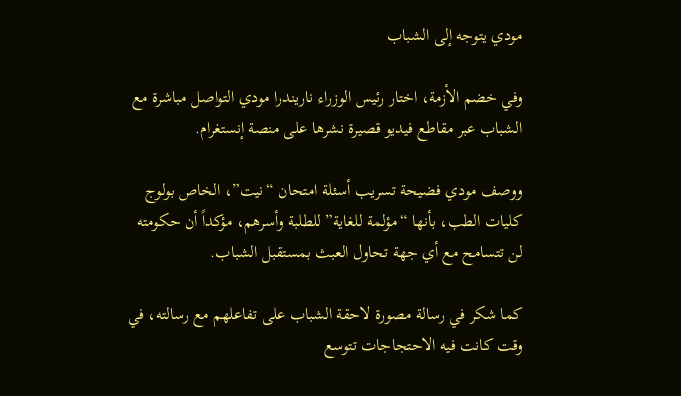مودي يتوجه إلى الشباب

وفي خضم الأزمة، اختار رئيس الوزراء ناريندرا مودي التواصل مباشرة مع الشباب عبر مقاطع فيديو قصيرة نشرها على منصة إنستغرام.

ووصف مودي فضيحة تسريب أسئلة امتحان “نيت”، الخاص بولوج كليات الطب، بأنها “مؤلمة للغاية” للطلبة وأسرهم، مؤكداً أن حكومته لن تتسامح مع أي جهة تحاول العبث بمستقبل الشباب.

كما شكر في رسالة مصورة لاحقة الشباب على تفاعلهم مع رسالته، في وقت كانت فيه الاحتجاجات تتوسع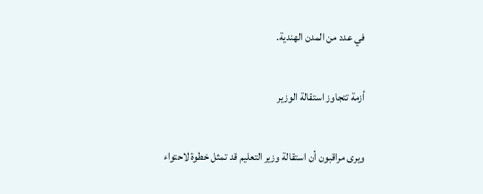في عدد من المدن الهندية.

أزمة تتجاوز استقالة الوزير

ويرى مراقبون أن استقالة وزير التعليم قد تمثل خطوة لاحتواء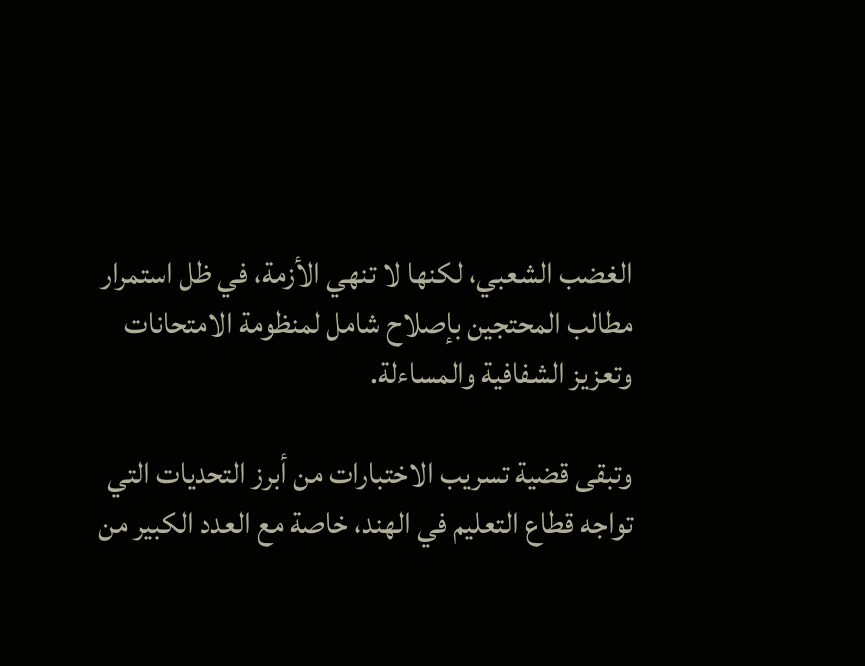الغضب الشعبي، لكنها لا تنهي الأزمة، في ظل استمرار مطالب المحتجين بإصلاح شامل لمنظومة الامتحانات وتعزيز الشفافية والمساءلة.

وتبقى قضية تسريب الاختبارات من أبرز التحديات التي تواجه قطاع التعليم في الهند، خاصة مع العدد الكبير من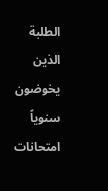الطلبة الذين يخوضون سنوياً امتحانات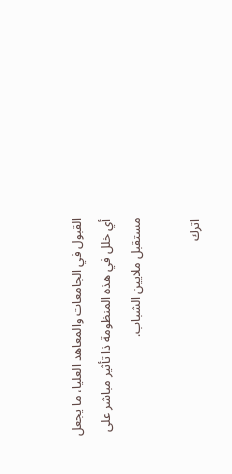القبول في الجامعات والمعاهد العليا، ما يجعل أي خلل في هذه المنظومة ذا تأثير مباشر على مستقبل ملايين الشباب.

اترك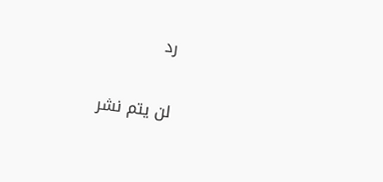رد

لن يتم نشر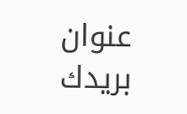عنوان بريدك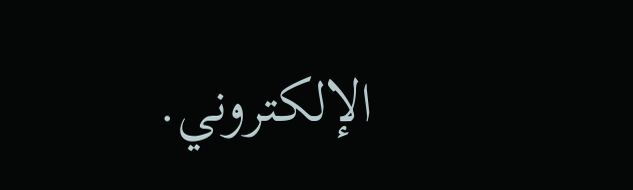الإلكتروني.